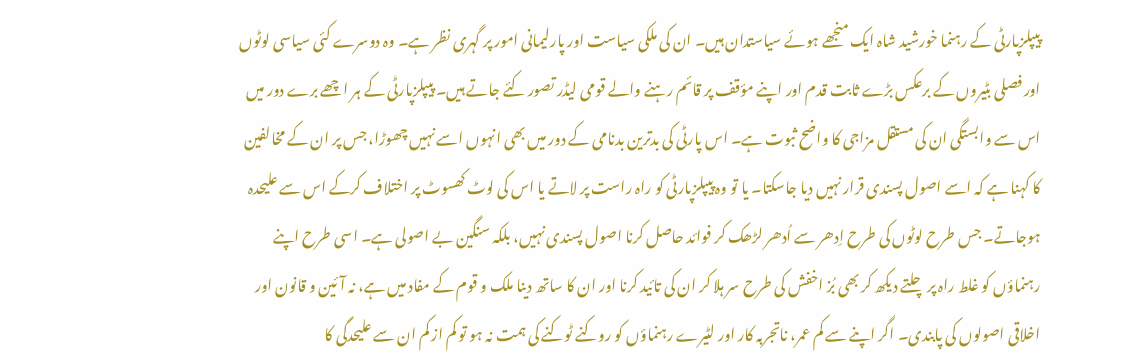پیپلزپارٹی کے رہنما خورشید شاہ ایک منجھے ہوئے سیاستدان ہیں۔ ان کی ملکی سیاست اور پارلیمانی امور پر گہری نظر ہے۔ وہ دوسرے کئی سیاسی لوٹوں اور فصلی بٹیروں کے برعکس بڑے ثابت قدم اور اپنے مؤقف پر قائم رہنے والے قومی لیڈر تصور کئے جاتے ہیں۔ پیپلزپارٹی کے ہر اچھے برے دور میں اس سے وابستگی ان کی مستقل مزاجی کا واضح ثبوت ہے۔ اس پارٹی کی بدترین بدنامی کے دور میں بھی انہوں اسے نہیں چھوڑا، جس پر ان کے مخالفین کا کہنا ہے کہ اسے اصول پسندی قرار نہیں دیا جاسکتا۔ یا تو وہ پیپلزپارٹی کو راہ راست پر لاتے یا اس کی لوٹ کھسوٹ پر اختلاف کرکے اس سے علیحدہ ہوجاتے۔ جس طرح لوٹوں کی طرح اِدھر سے اُدھر لڑھک کر فوائد حاصل کرنا اصول پسندی نہیں، بلکہ سنگین بے اصولی ہے۔ اسی طرح اپنے رہنماؤں کو غلط راہ پر چلتے دیکھ کر بھی بُز اخفش کی طرح سر ہلا کر ان کی تائید کرنا اور ان کا ساتھ دینا ملک و قوم کے مفاد میں ہے، نہ آئین و قانون اور اخلاقی اصولوں کی پابندی۔ اگر اپنے سے کم عمر، ناتجربہ کار اور لٹیرے رہنماؤں کو روکنے ٹوکنے کی ہمت نہ ہو تو کم از کم ان سے علیحدگی کا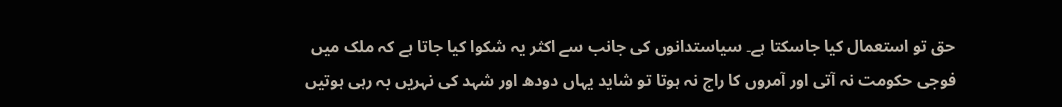حق تو استعمال کیا جاسکتا ہے۔ سیاستدانوں کی جانب سے اکثر یہ شکوا کیا جاتا ہے کہ ملک میں فوجی حکومت نہ آتی اور آمروں کا راج نہ ہوتا تو شاید یہاں دودھ اور شہد کی نہریں بہ رہی ہوتیں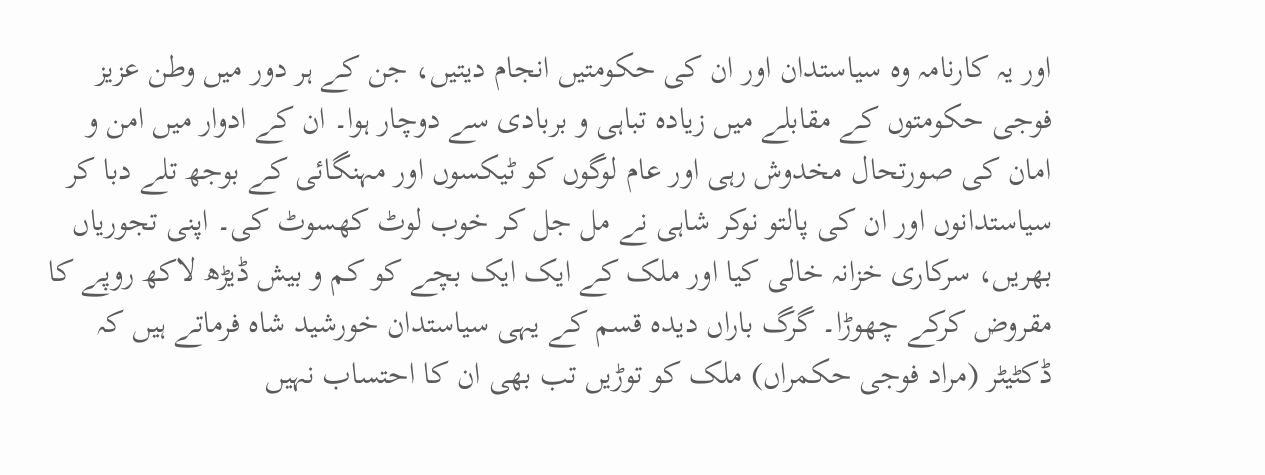اور یہ کارنامہ وہ سیاستدان اور ان کی حکومتیں انجام دیتیں، جن کے ہر دور میں وطن عزیز فوجی حکومتوں کے مقابلے میں زیادہ تباہی و بربادی سے دوچار ہوا۔ ان کے ادوار میں امن و امان کی صورتحال مخدوش رہی اور عام لوگوں کو ٹیکسوں اور مہنگائی کے بوجھ تلے دبا کر سیاستدانوں اور ان کی پالتو نوکر شاہی نے مل جل کر خوب لوٹ کھسوٹ کی۔ اپنی تجوریاں بھریں، سرکاری خزانہ خالی کیا اور ملک کے ایک ایک بچے کو کم و بیش ڈیڑھ لاکھ روپے کا مقروض کرکے چھوڑا۔ گرگ باراں دیدہ قسم کے یہی سیاستدان خورشید شاہ فرماتے ہیں کہ ڈکٹیٹر (مراد فوجی حکمراں) ملک کو توڑیں تب بھی ان کا احتساب نہیں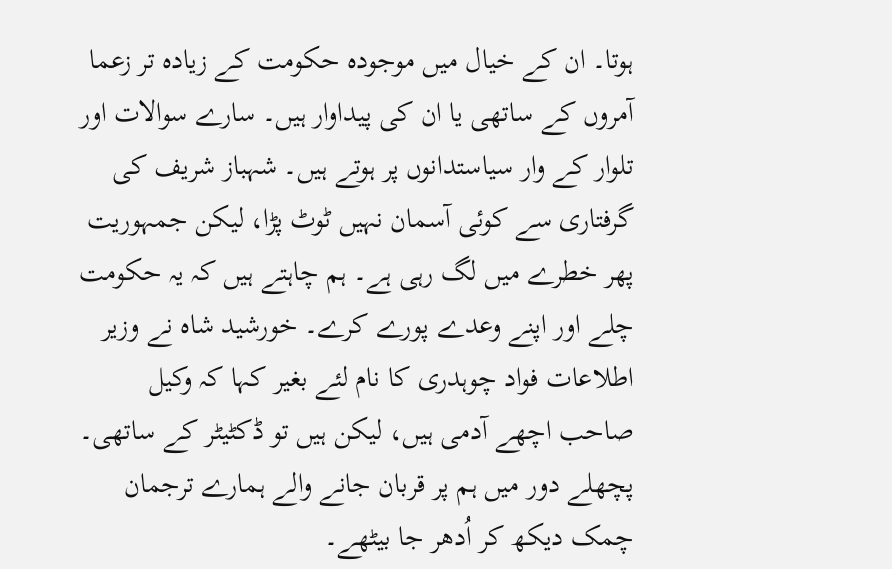ہوتا۔ ان کے خیال میں موجودہ حکومت کے زیادہ تر زعما آمروں کے ساتھی یا ان کی پیداوار ہیں۔ سارے سوالات اور تلوار کے وار سیاستدانوں پر ہوتے ہیں۔ شہباز شریف کی گرفتاری سے کوئی آسمان نہیں ٹوٹ پڑا، لیکن جمہوریت پھر خطرے میں لگ رہی ہے۔ ہم چاہتے ہیں کہ یہ حکومت چلے اور اپنے وعدے پورے کرے۔ خورشید شاہ نے وزیر اطلاعات فواد چوہدری کا نام لئے بغیر کہا کہ وکیل صاحب اچھے آدمی ہیں، لیکن ہیں تو ڈکٹیٹر کے ساتھی۔ پچھلے دور میں ہم پر قربان جانے والے ہمارے ترجمان چمک دیکھ کر اُدھر جا بیٹھے۔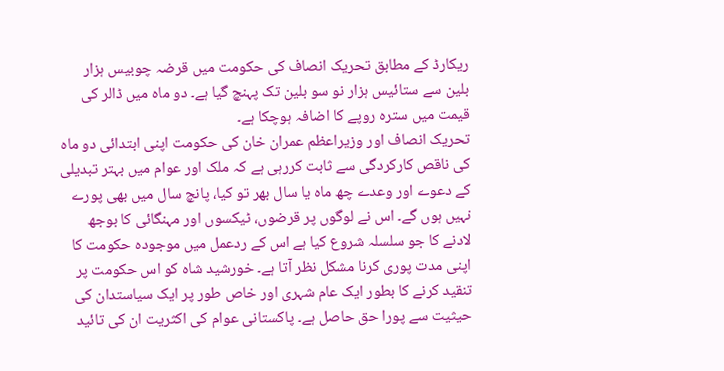ریکارڈ کے مطابق تحریک انصاف کی حکومت میں قرضہ چوبیس ہزار بلین سے ستائیس ہزار نو سو بلین تک پہنچ گیا ہے۔ دو ماہ میں ڈالر کی قیمت میں سترہ روپے کا اضافہ ہوچکا ہے۔
تحریک انصاف اور وزیراعظم عمران خان کی حکومت اپنی ابتدائی دو ماہ کی ناقص کارکردگی سے ثابت کررہی ہے کہ ملک اور عوام میں بہتر تبدیلی کے دعوے اور وعدے چھ ماہ یا سال بھر تو کیا، پانچ سال میں بھی پورے نہیں ہوں گے۔ اس نے لوگوں پر قرضوں، ٹیکسوں اور مہنگائی کا بوجھ لادنے کا جو سلسلہ شروع کیا ہے اس کے ردعمل میں موجودہ حکومت کا اپنی مدت پوری کرنا مشکل نظر آتا ہے۔ خورشید شاہ کو اس حکومت پر تنقید کرنے کا بطور ایک عام شہری اور خاص طور پر ایک سیاستدان کی حیثیت سے پورا حق حاصل ہے۔ پاکستانی عوام کی اکثریت ان کی تائید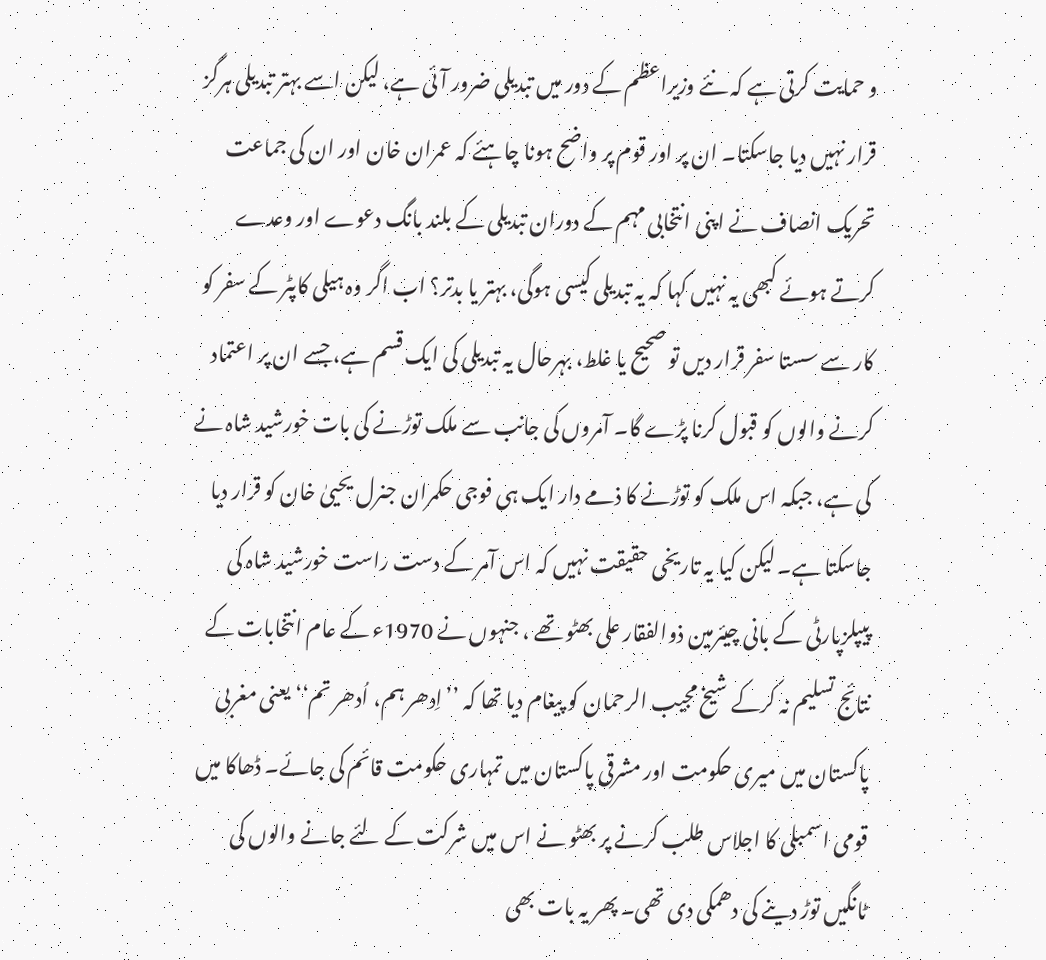و حمایت کرتی ہے کہ نئے وزیراعظم کے دور میں تبدیلی ضرور آئی ہے، لیکن اسے بہتر تبدیلی ہرگز قرار نہیں دیا جاسکتا۔ ان پر اور قوم پر واضح ہونا چاہئے کہ عمران خان اور ان کی جماعت تحریک انصاف نے اپنی انتخابی مہم کے دوران تبدیلی کے بلند بانگ دعوے اور وعدے کرتے ہوئے کبھی یہ نہیں کہا کہ یہ تبدیلی کیسی ہوگی، بہتر یا بدتر؟ اب اگر وہ ہیلی کاپٹر کے سفر کو کار سے سستا سفر قرار دیں تو صحیح یا غلط، بہرحال یہ تبدیلی کی ایک قسم ہے، جسے ان پر اعتماد کرنے والوں کو قبول کرنا پڑے گا۔ آمروں کی جانب سے ملک توڑنے کی بات خورشید شاہ نے کی ہے، جبکہ اس ملک کو توڑنے کا ذمے دار ایک ہی فوجی حکمران جنرل یحییٰ خان کو قرار دیا جاسکتا ہے۔ لیکن کیا یہ تاریخی حقیقت نہیں کہ اس آمر کے دست راست خورشید شاہ کی پیپلزپارٹی کے بانی چیئرمین ذوالفقار علی بھٹو تھے ، جنہوں نے 1970ء کے عام انتخابات کے نتائج تسلیم نہ کرکے شیخ مجیب الرحمان کو پیغام دیا تھا کہ ’’اِدھر ہم، اُدھر تم‘‘ یعنی مغربی پاکستان میں میری حکومت اور مشرقی پاکستان میں تمہاری حکومت قائم کی جائے۔ ڈھاکا میں قومی اسمبلی کا اجلاس طلب کرنے پر بھٹو نے اس میں شرکت کے لئے جانے والوں کی ٹانگیں توڑ دینے کی دھمکی دی تھی۔ پھر یہ بات بھی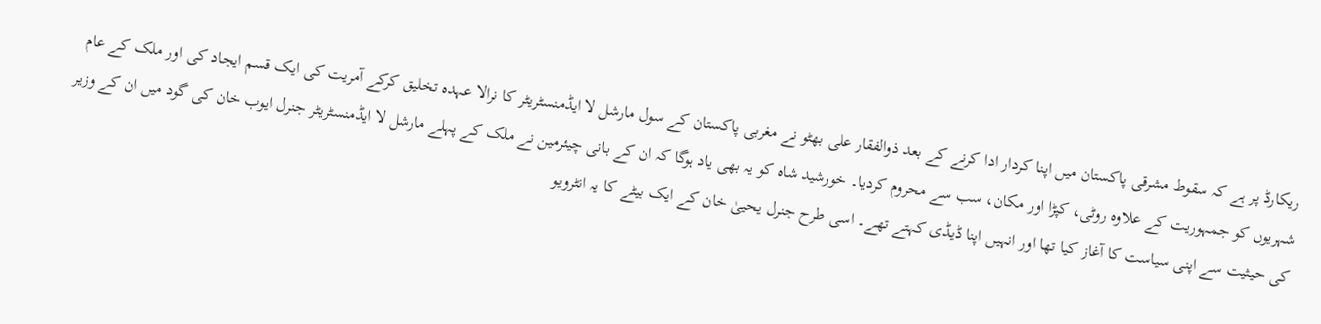ریکارڈ پر ہے کہ سقوط مشرقی پاکستان میں اپنا کردار ادا کرنے کے بعد ذوالفقار علی بھٹو نے مغربی پاکستان کے سول مارشل لا ایڈمنسٹریٹر کا نرالا عہدہ تخلیق کرکے آمریت کی ایک قسم ایجاد کی اور ملک کے عام شہریوں کو جمہوریت کے علاوہ روٹی، کپڑا اور مکان، سب سے محروم کردیا۔ خورشید شاہ کو یہ بھی یاد ہوگا کہ ان کے بانی چیئرمین نے ملک کے پہلے مارشل لا ایڈمنسٹریٹر جنرل ایوب خان کی گود میں ان کے وزیر کی حیثیت سے اپنی سیاست کا آغاز کیا تھا اور انہیں اپنا ڈیڈی کہتے تھے۔ اسی طرح جنرل یحییٰ خان کے ایک بیٹے کا یہ انٹرویو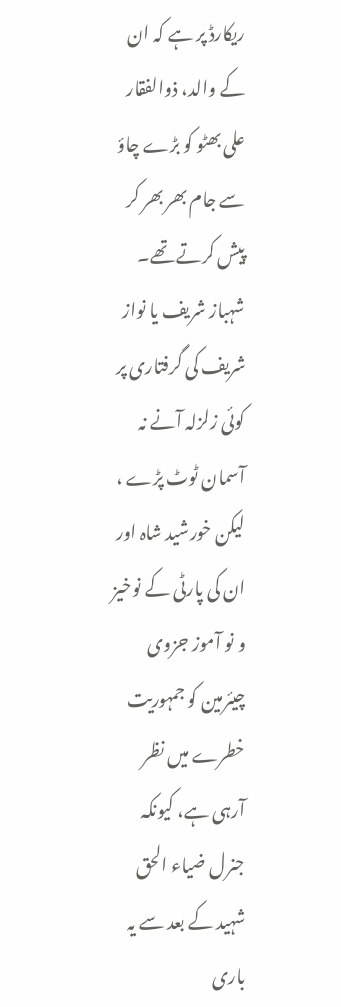ریکارڈ پر ہے کہ ان کے والد، ذوالفقار علی بھٹو کو بڑے چاؤ سے جام بھر بھر کر پیش کرتے تھے۔ شہباز شریف یا نواز شریف کی گرفتاری پر کوئی زلزلہ آنے نہ آسمان ٹوٹ پڑے ، لیکن خورشید شاہ اور ان کی پارٹی کے نوخیز و نو آموز جزوی چیئرمین کو جمہوریت خطرے میں نظر آرہی ہے، کیونکہ جنرل ضیاء الحق شہید کے بعد سے یہ باری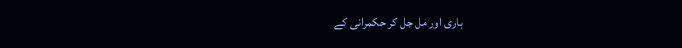باری اور مل جل کر حکمرانی کے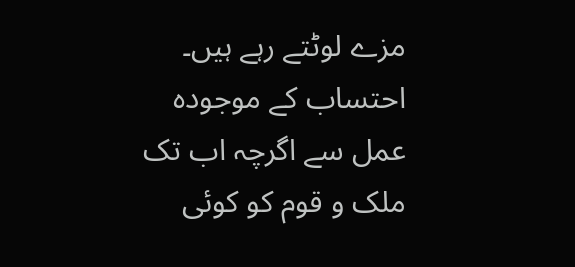مزے لوٹتے رہے ہیں۔ احتساب کے موجودہ عمل سے اگرچہ اب تک ملک و قوم کو کوئی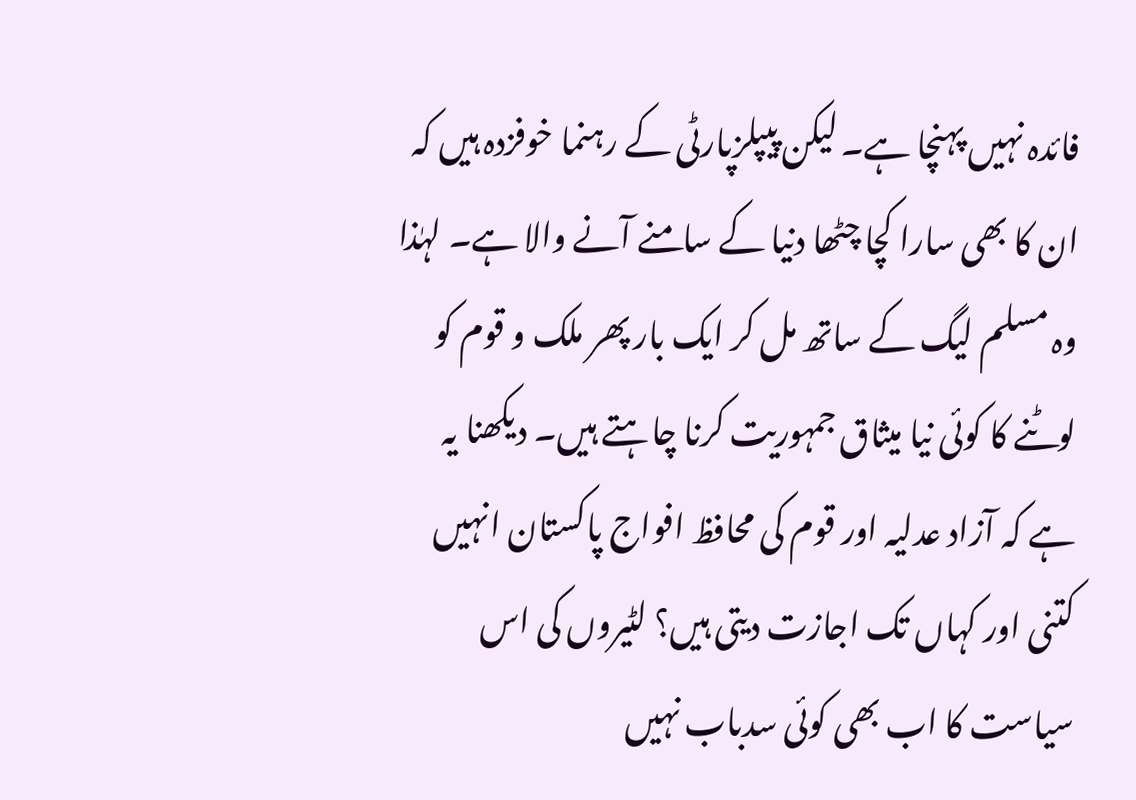فائدہ نہیں پہنچا ہے۔ لیکن پیپلزپارٹی کے رہنما خوفزدہ ہیں کہ ان کا بھی سارا کچا چٹھا دنیا کے سامنے آنے والا ہے۔ لہٰذا وہ مسلم لیگ کے ساتھ مل کر ایک بار پھر ملک و قوم کو لوٹنے کا کوئی نیا میثاق جمہوریت کرنا چاہتے ہیں۔ دیکھنا یہ ہے کہ آزاد عدلیہ اور قوم کی محافظ افواج پاکستان انہیں کتنی اور کہاں تک اجازت دیتی ہیں؟ لٹیروں کی اس سیاست کا اب بھی کوئی سدباب نہیں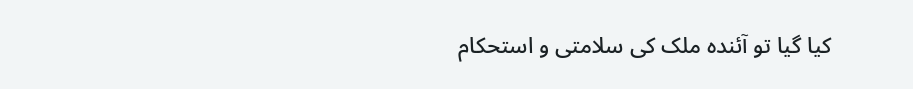کیا گیا تو آئندہ ملک کی سلامتی و استحکام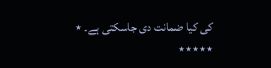کی کیا ضمانت دی جاسکتی ہے۔ ٭
٭٭٭٭٭